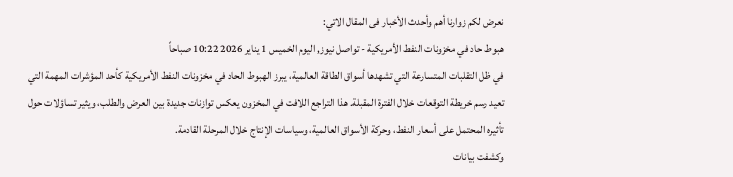نعرض لكم زوارنا أهم وأحدث الأخبار فى المقال الاتي:
هبوط حاد في مخزونات النفط الأمريكية - تواصل نيوز, اليوم الخميس 1 يناير 2026 10:22 صباحاً
في ظل التقلبات المتسارعة التي تشهدها أسواق الطاقة العالمية، يبرز الهبوط الحاد في مخزونات النفط الأمريكية كأحد المؤشرات المهمة التي تعيد رسم خريطة التوقعات خلال الفترة المقبلة. هذا التراجع اللافت في المخزون يعكس توازنات جديدة بين العرض والطلب، ويثير تساؤلات حول تأثيره المحتمل على أسعار النفط، وحركة الأسواق العالمية، وسياسات الإنتاج خلال المرحلة القادمة.
وكشفت بيانات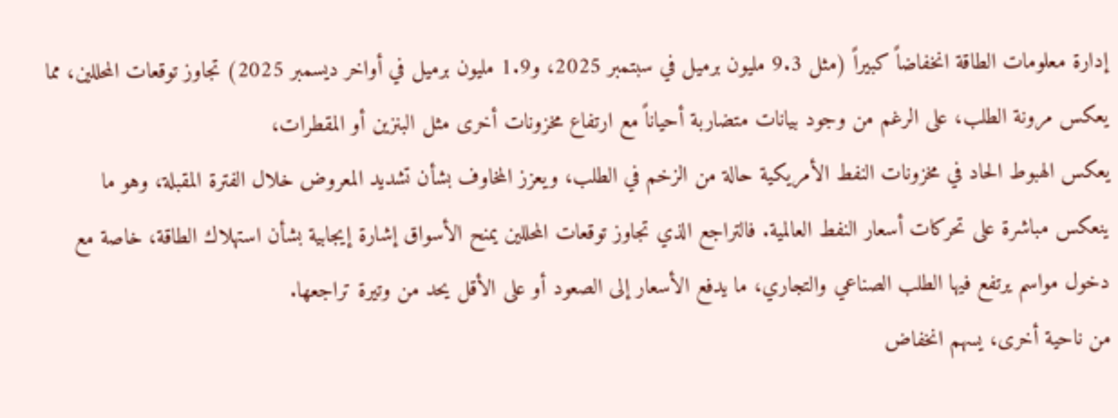إدارة معلومات الطاقة انخفاضاً كبيراً (مثل 9.3 مليون برميل في سبتمبر 2025، و1.9 مليون برميل في أواخر ديسمبر 2025) تجاوز توقعات المحللين، مما يعكس مرونة الطلب، على الرغم من وجود بيانات متضاربة أحياناً مع ارتفاع مخزونات أخرى مثل البنزين أو المقطرات،
يعكس الهبوط الحاد في مخزونات النفط الأمريكية حالة من الزخم في الطلب، ويعزز المخاوف بشأن تشديد المعروض خلال الفترة المقبلة، وهو ما ينعكس مباشرة على تحركات أسعار النفط العالمية. فالتراجع الذي تجاوز توقعات المحللين يمنح الأسواق إشارة إيجابية بشأن استهلاك الطاقة، خاصة مع دخول مواسم يرتفع فيها الطلب الصناعي والتجاري، ما يدفع الأسعار إلى الصعود أو على الأقل يحد من وتيرة تراجعها.
من ناحية أخرى، يسهم انخفاض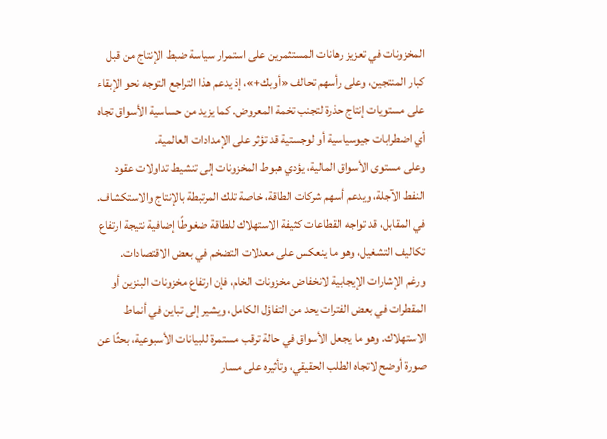المخزونات في تعزيز رهانات المستثمرين على استمرار سياسة ضبط الإنتاج من قبل كبار المنتجين، وعلى رأسهم تحالف «أوبك+»، إذ يدعم هذا التراجع التوجه نحو الإبقاء على مستويات إنتاج حذرة لتجنب تخمة المعروض. كما يزيد من حساسية الأسواق تجاه أي اضطرابات جيوسياسية أو لوجستية قد تؤثر على الإمدادات العالمية.
وعلى مستوى الأسواق المالية، يؤدي هبوط المخزونات إلى تنشيط تداولات عقود النفط الآجلة، ويدعم أسهم شركات الطاقة، خاصة تلك المرتبطة بالإنتاج والاستكشاف. في المقابل، قد تواجه القطاعات كثيفة الاستهلاك للطاقة ضغوطًا إضافية نتيجة ارتفاع تكاليف التشغيل، وهو ما ينعكس على معدلات التضخم في بعض الاقتصادات.
ورغم الإشارات الإيجابية لانخفاض مخزونات الخام، فإن ارتفاع مخزونات البنزين أو المقطرات في بعض الفترات يحد من التفاؤل الكامل، ويشير إلى تباين في أنماط الاستهلاك. وهو ما يجعل الأسواق في حالة ترقب مستمرة للبيانات الأسبوعية، بحثًا عن صورة أوضح لاتجاه الطلب الحقيقي، وتأثيره على مسار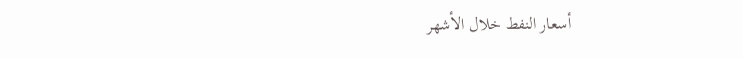أسعار النفط خلال الأشهر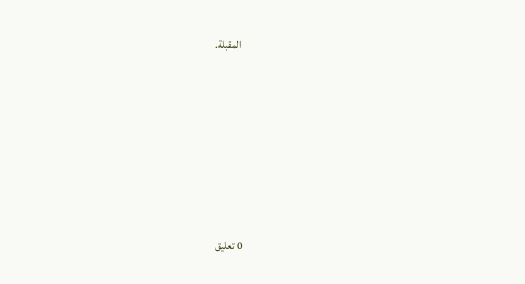المقبلة.











0 تعليق